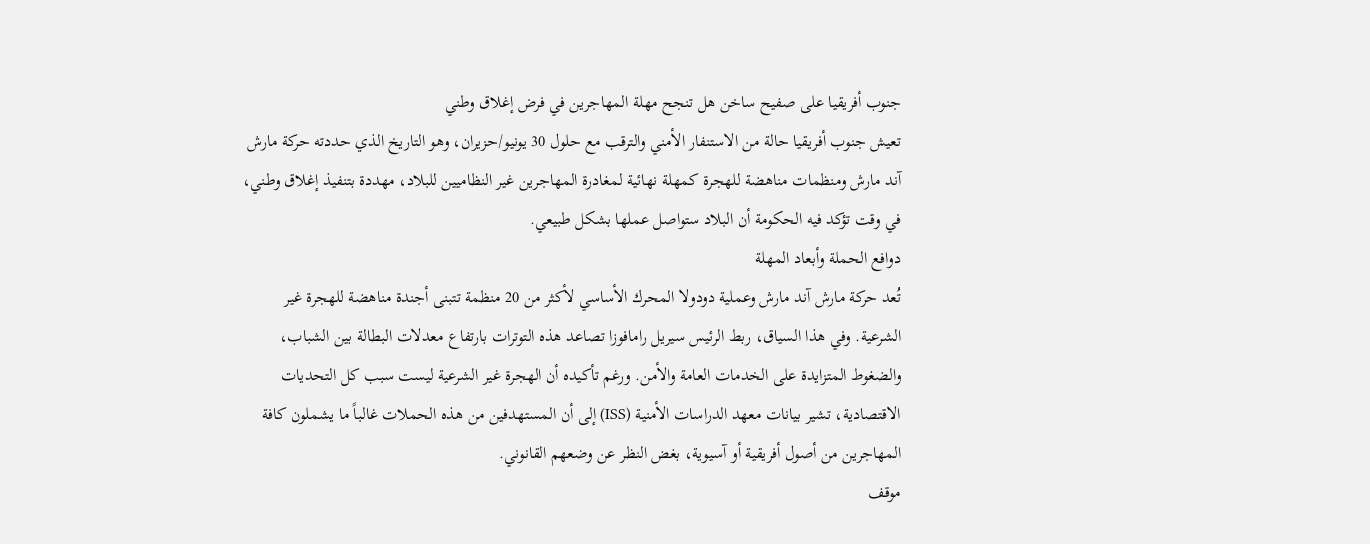جنوب أفريقيا على صفيح ساخن هل تنجح مهلة المهاجرين في فرض إغلاق وطني
تعيش جنوب أفريقيا حالة من الاستنفار الأمني والترقب مع حلول 30 يونيو/حزيران، وهو التاريخ الذي حددته حركة مارش آند مارش ومنظمات مناهضة للهجرة كمهلة نهائية لمغادرة المهاجرين غير النظاميين للبلاد، مهددة بتنفيذ إغلاق وطني، في وقت تؤكد فيه الحكومة أن البلاد ستواصل عملها بشكل طبيعي.
دوافع الحملة وأبعاد المهلة
تُعد حركة مارش آند مارش وعملية دودولا المحرك الأساسي لأكثر من 20 منظمة تتبنى أجندة مناهضة للهجرة غير الشرعية. وفي هذا السياق، ربط الرئيس سيريل رامافوزا تصاعد هذه التوترات بارتفاع معدلات البطالة بين الشباب، والضغوط المتزايدة على الخدمات العامة والأمن. ورغم تأكيده أن الهجرة غير الشرعية ليست سبب كل التحديات الاقتصادية، تشير بيانات معهد الدراسات الأمنية (ISS) إلى أن المستهدفين من هذه الحملات غالباً ما يشملون كافة المهاجرين من أصول أفريقية أو آسيوية، بغض النظر عن وضعهم القانوني.
موقف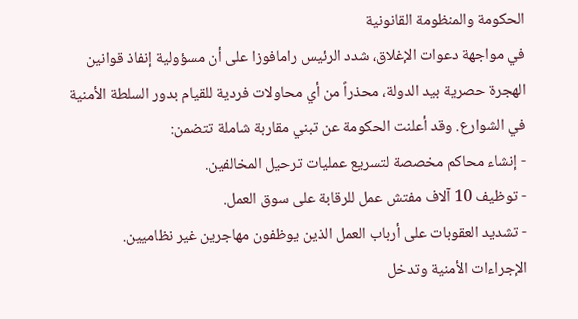الحكومة والمنظومة القانونية
في مواجهة دعوات الإغلاق، شدد الرئيس رامافوزا على أن مسؤولية إنفاذ قوانين الهجرة حصرية بيد الدولة، محذراً من أي محاولات فردية للقيام بدور السلطة الأمنية في الشوارع. وقد أعلنت الحكومة عن تبني مقاربة شاملة تتضمن:
- إنشاء محاكم مخصصة لتسريع عمليات ترحيل المخالفين.
- توظيف 10 آلاف مفتش عمل للرقابة على سوق العمل.
- تشديد العقوبات على أرباب العمل الذين يوظفون مهاجرين غير نظاميين.
الإجراءات الأمنية وتدخل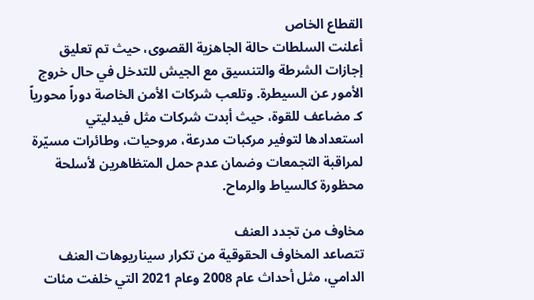القطاع الخاص
أعلنت السلطات حالة الجاهزية القصوى، حيث تم تعليق إجازات الشرطة والتنسيق مع الجيش للتدخل في حال خروج الأمور عن السيطرة. وتلعب شركات الأمن الخاصة دوراً محورياً كـ مضاعف للقوة، حيث أبدت شركات مثل فيدليتي استعدادها لتوفير مركبات مدرعة، مروحيات، وطائرات مسيّرة لمراقبة التجمعات وضمان عدم حمل المتظاهرين لأسلحة محظورة كالسياط والرماح.

مخاوف من تجدد العنف
تتصاعد المخاوف الحقوقية من تكرار سيناريوهات العنف الدامي، مثل أحداث عام 2008 وعام 2021 التي خلفت مئات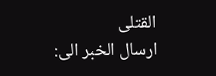القتلى
ارسال الخبر الى: